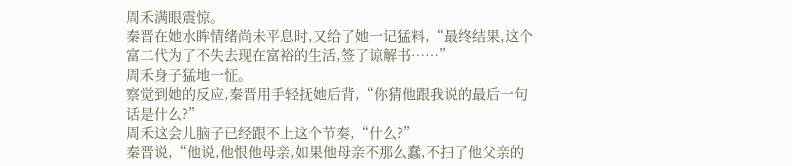周禾满眼震惊。
秦晋在她水眸情绪尚未平息时,又给了她一记猛料,“最终结果,这个富二代为了不失去现在富裕的生活,签了谅解书……”
周禾身子猛地一怔。
察觉到她的反应,秦晋用手轻抚她后背,“你猜他跟我说的最后一句话是什么?”
周禾这会儿脑子已经跟不上这个节奏,“什么?”
秦晋说,“他说,他恨他母亲,如果他母亲不那么蠢,不扫了他父亲的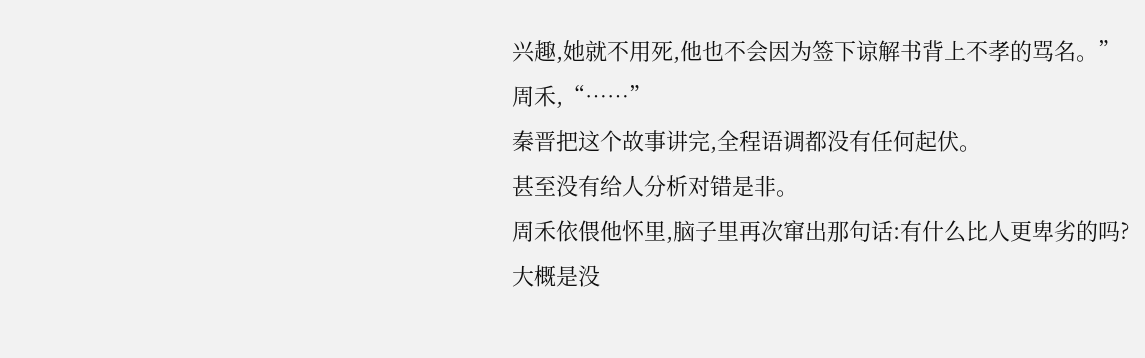兴趣,她就不用死,他也不会因为签下谅解书背上不孝的骂名。”
周禾,“……”
秦晋把这个故事讲完,全程语调都没有任何起伏。
甚至没有给人分析对错是非。
周禾依偎他怀里,脑子里再次窜出那句话:有什么比人更卑劣的吗?
大概是没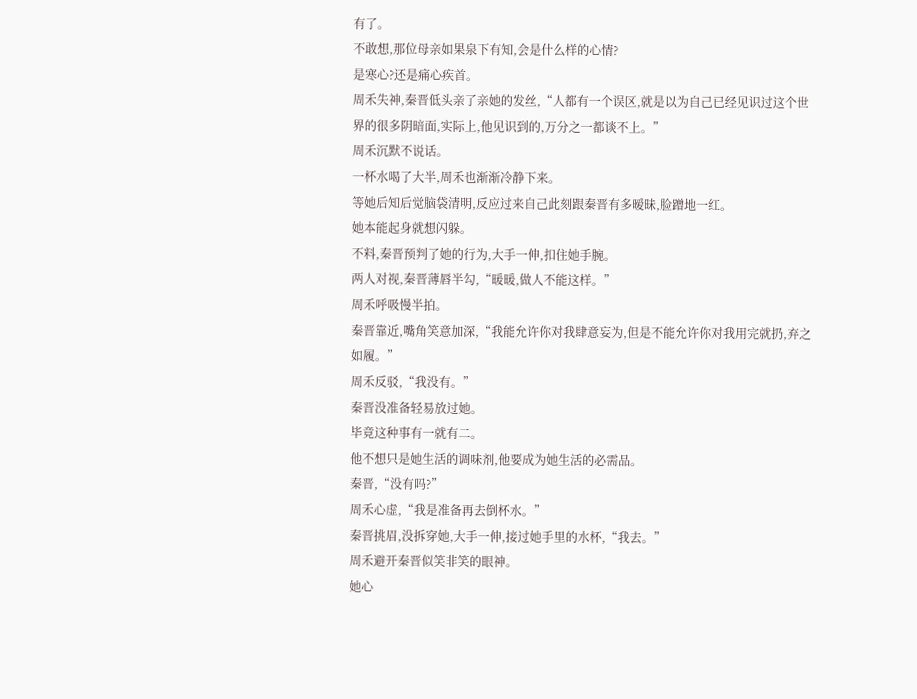有了。
不敢想,那位母亲如果泉下有知,会是什么样的心情?
是寒心?还是痛心疾首。
周禾失神,秦晋低头亲了亲她的发丝,“人都有一个误区,就是以为自己已经见识过这个世界的很多阴暗面,实际上,他见识到的,万分之一都谈不上。”
周禾沉默不说话。
一杯水喝了大半,周禾也渐渐冷静下来。
等她后知后觉脑袋清明,反应过来自己此刻跟秦晋有多暧昧,脸蹭地一红。
她本能起身就想闪躲。
不料,秦晋预判了她的行为,大手一伸,扣住她手腕。
两人对视,秦晋薄唇半勾,“暖暖,做人不能这样。”
周禾呼吸慢半拍。
秦晋靠近,嘴角笑意加深,“我能允许你对我肆意妄为,但是不能允许你对我用完就扔,弃之如履。”
周禾反驳,“我没有。”
秦晋没准备轻易放过她。
毕竟这种事有一就有二。
他不想只是她生活的调味剂,他要成为她生活的必需品。
秦晋,“没有吗?”
周禾心虚,“我是准备再去倒杯水。”
秦晋挑眉,没拆穿她,大手一伸,接过她手里的水杯,“我去。”
周禾避开秦晋似笑非笑的眼神。
她心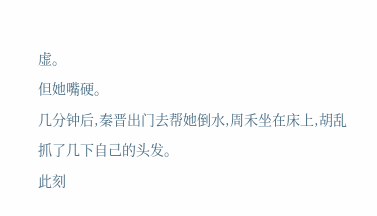虚。
但她嘴硬。
几分钟后,秦晋出门去帮她倒水,周禾坐在床上,胡乱抓了几下自己的头发。
此刻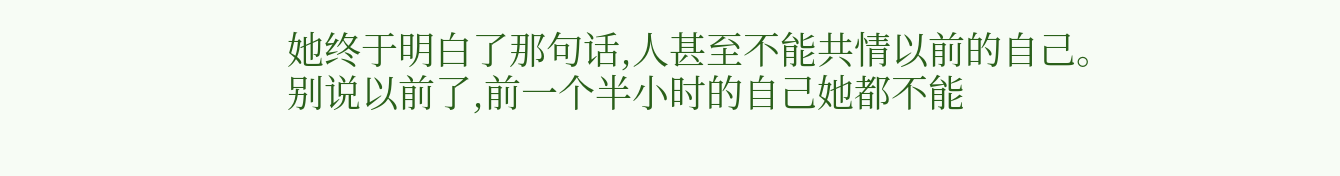她终于明白了那句话,人甚至不能共情以前的自己。
别说以前了,前一个半小时的自己她都不能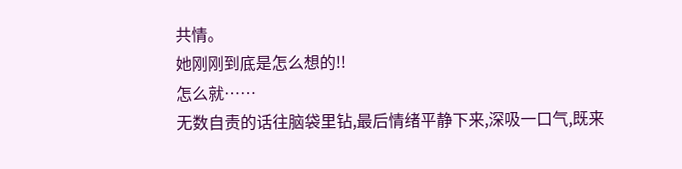共情。
她刚刚到底是怎么想的!!
怎么就……
无数自责的话往脑袋里钻,最后情绪平静下来,深吸一口气,既来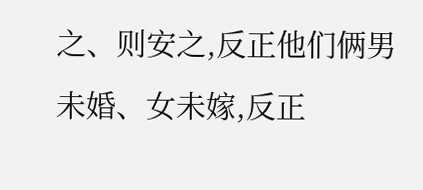之、则安之,反正他们俩男未婚、女未嫁,反正